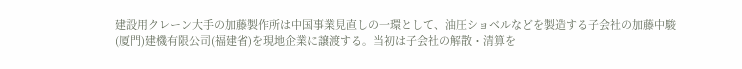建設用クレーン大手の加藤製作所は中国事業見直しの一環として、油圧ショベルなどを製造する子会社の加藤中駿(厦門)建機有限公司(福建省)を現地企業に譲渡する。当初は子会社の解散・清算を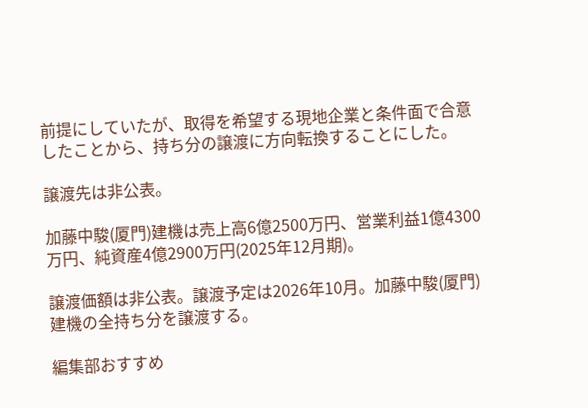前提にしていたが、取得を希望する現地企業と条件面で合意したことから、持ち分の譲渡に方向転換することにした。

譲渡先は非公表。

加藤中駿(厦門)建機は売上高6億2500万円、営業利益1億4300万円、純資産4億2900万円(2025年12月期)。

譲渡価額は非公表。譲渡予定は2026年10月。加藤中駿(厦門)建機の全持ち分を譲渡する。

編集部おすすめ